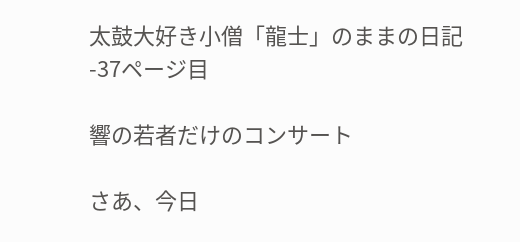太鼓大好き小僧「龍士」のままの日記 -37ページ目

響の若者だけのコンサート

さあ、今日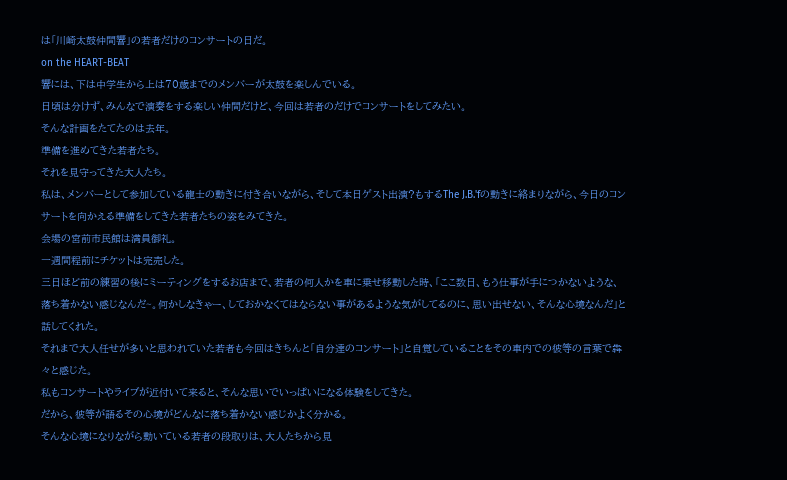は「川崎太鼓仲間響」の若者だけのコンサートの日だ。
on the HEART-BEAT
響には、下は中学生から上は70歳までのメンバーが太鼓を楽しんでいる。
日頃は分けず、みんなで演奏をする楽しい仲間だけど、今回は若者のだけでコンサートをしてみたい。
そんな計画をたてたのは去年。
準備を進めてきた若者たち。
それを見守ってきた大人たち。
私は、メンバーとして参加している龍士の動きに付き合いながら、そして本日ゲスト出演?もするThe J.B.'fの動きに絡まりながら、今日のコンサートを向かえる準備をしてきた若者たちの姿をみてきた。
会場の宮前市民館は満員御礼。
一週間程前にチケットは完売した。
三日ほど前の練習の後にミーティングをするお店まで、若者の何人かを車に乗せ移動した時、「ここ数日、もう仕事が手につかないような、落ち着かない感じなんだ~。何かしなきゃー、しておかなくてはならない事があるような気がしてるのに、思い出せない、そんな心境なんだ」と話してくれた。
それまで大人任せが多いと思われていた若者も今回はきちんと「自分達のコンサート」と自覚していることをその車内での彼等の言葉で犇々と感じた。
私もコンサートやライブが近付いて来ると、そんな思いでいっぱいになる体験をしてきた。
だから、彼等が語るその心境がどんなに落ち着かない感じかよく分かる。
そんな心境になりながら動いている若者の段取りは、大人たちから見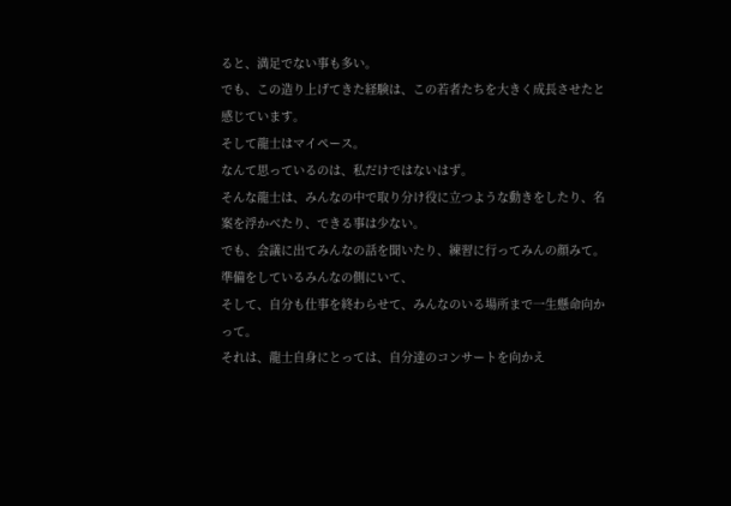ると、満足でない事も多い。
でも、この造り上げてきた経験は、この若者たちを大きく成長させたと感じています。
そして龍士はマイペース。
なんて思っているのは、私だけではないはず。
そんな龍士は、みんなの中で取り分け役に立つような動きをしたり、名案を浮かべたり、できる事は少ない。
でも、会議に出てみんなの話を聞いたり、練習に行ってみんの顔みて。
準備をしているみんなの側にいて、
そして、自分も仕事を終わらせて、みんなのいる場所まで一生懸命向かって。
それは、龍士自身にとっては、自分達のコンサートを向かえ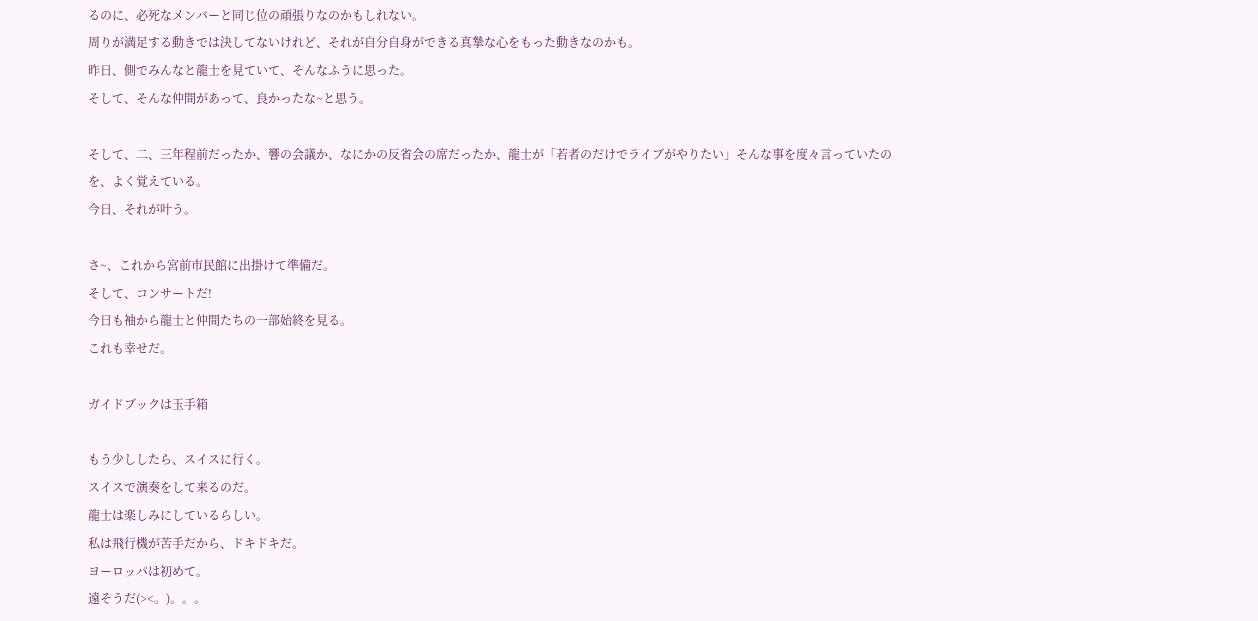るのに、必死なメンバーと同じ位の頑張りなのかもしれない。
周りが満足する動きでは決してないけれど、それが自分自身ができる真摯な心をもった動きなのかも。
昨日、側でみんなと龍士を見ていて、そんなふうに思った。
そして、そんな仲間があって、良かったな~と思う。

そして、二、三年程前だったか、響の会議か、なにかの反省会の席だったか、龍士が「若者のだけでライブがやりたい」そんな事を度々言っていたのを、よく覚えている。
今日、それが叶う。

さ~、これから宮前市民館に出掛けて準備だ。
そして、コンサートだ!
今日も袖から龍士と仲間たちの一部始終を見る。
これも幸せだ。

ガイドブックは玉手箱

もう少ししたら、スイスに行く。
スイスで演奏をして来るのだ。
龍士は楽しみにしているらしい。
私は飛行機が苦手だから、ドキドキだ。
ヨーロッパは初めて。
遠そうだ(><。)。。。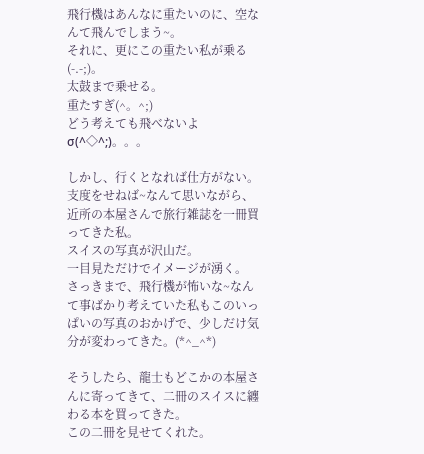飛行機はあんなに重たいのに、空なんて飛んでしまう~。
それに、更にこの重たい私が乗る(-.-;)。
太鼓まで乗せる。
重たすぎ(^。^;)
どう考えても飛べないよσ(^◇^;)。。。

しかし、行くとなれば仕方がない。
支度をせねば~なんて思いながら、近所の本屋さんで旅行雑誌を一冊買ってきた私。
スイスの写真が沢山だ。
一目見ただけでイメージが湧く。
さっきまで、飛行機が怖いな~なんて事ばかり考えていた私もこのいっぱいの写真のおかげで、少しだけ気分が変わってきた。(*^_^*)

そうしたら、龍士もどこかの本屋さんに寄ってきて、二冊のスイスに纏わる本を買ってきた。
この二冊を見せてくれた。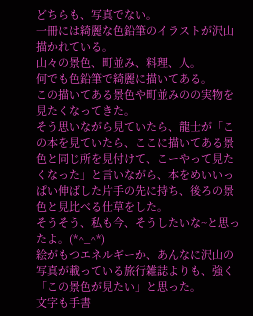どちらも、写真でない。
一冊には綺麗な色鉛筆のイラストが沢山描かれている。
山々の景色、町並み、料理、人。
何でも色鉛筆で綺麗に描いてある。
この描いてある景色や町並みのの実物を見たくなってきた。
そう思いながら見ていたら、龍士が「この本を見ていたら、ここに描いてある景色と同じ所を見付けて、こーやって見たくなった」と言いながら、本をめいいっぱい伸ばした片手の先に持ち、後ろの景色と見比べる仕草をした。
そうそう、私も今、そうしたいな~と思ったよ。(*^_^*)
絵がもつエネルギーか、あんなに沢山の写真が載っている旅行雑誌よりも、強く「この景色が見たい」と思った。
文字も手書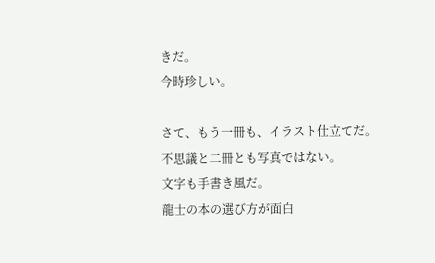きだ。
今時珍しい。

さて、もう一冊も、イラスト仕立てだ。
不思議と二冊とも写真ではない。
文字も手書き風だ。
龍士の本の選び方が面白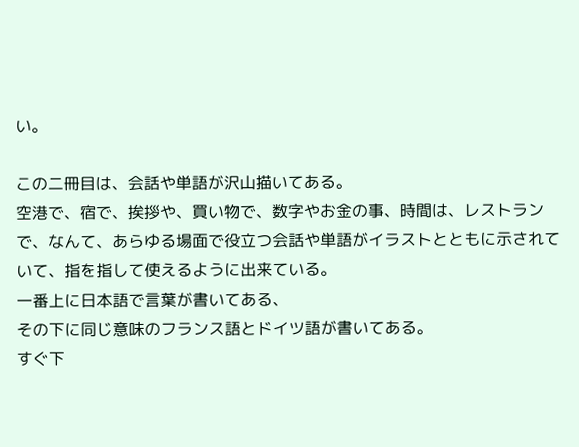い。

この二冊目は、会話や単語が沢山描いてある。
空港で、宿で、挨拶や、買い物で、数字やお金の事、時間は、レストランで、なんて、あらゆる場面で役立つ会話や単語がイラストとともに示されていて、指を指して使えるように出来ている。
一番上に日本語で言葉が書いてある、
その下に同じ意味のフランス語とドイツ語が書いてある。
すぐ下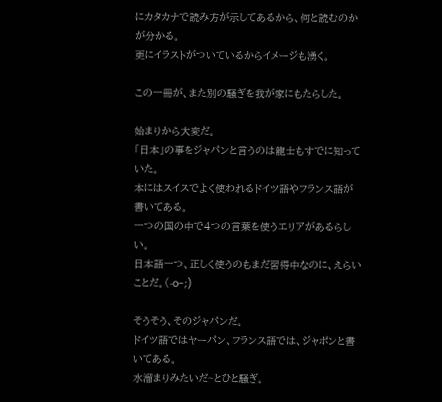にカタカナで読み方が示してあるから、何と読むのかが分かる。
更にイラストがついているからイメージも湧く。

この一冊が、また別の騒ぎを我が家にもたらした。

始まりから大変だ。
「日本」の事をジャパンと言うのは龍士もすでに知っていた。
本にはスイスでよく使われるドイツ語やフランス語が書いてある。
一つの国の中で4つの言葉を使うエリアがあるらしい。
日本語一つ、正しく使うのもまだ習得中なのに、えらいことだ。(-o-;)

そうそう、そのジャパンだ。
ドイツ語ではヤーパン、フランス語では、ジャポンと書いてある。
水溜まりみたいだ~とひと騒ぎ。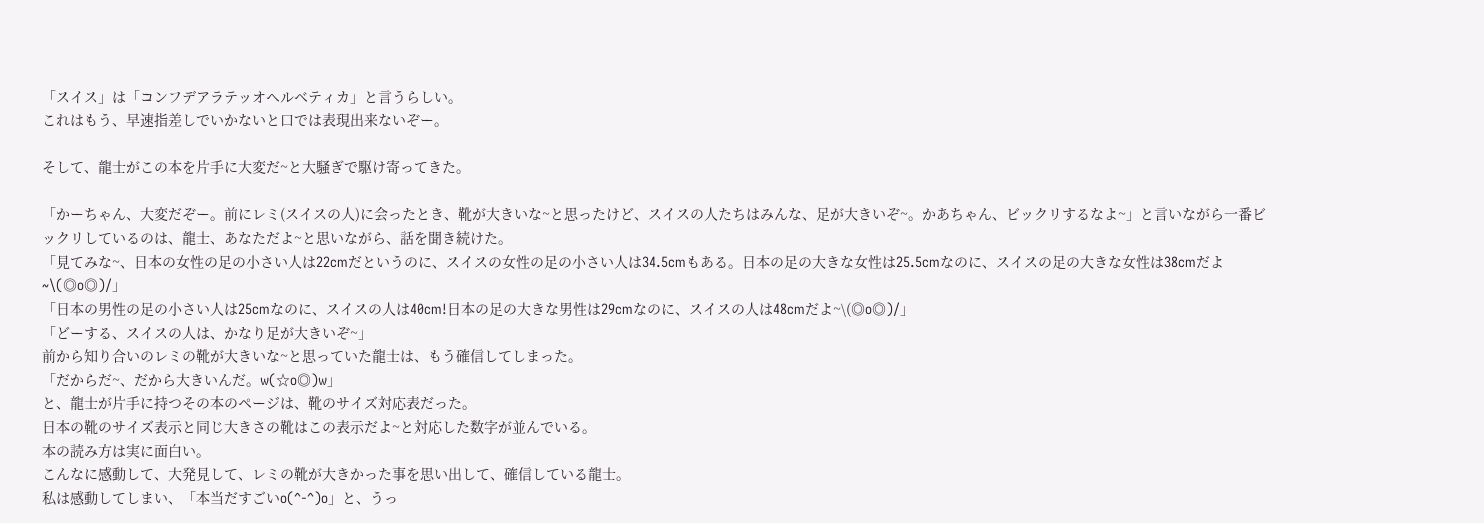「スイス」は「コンフデアラテッオヘルベティカ」と言うらしい。
これはもう、早速指差しでいかないと口では表現出来ないぞー。

そして、龍士がこの本を片手に大変だ~と大騒ぎで駆け寄ってきた。

「かーちゃん、大変だぞー。前にレミ(スイスの人)に会ったとき、靴が大きいな~と思ったけど、スイスの人たちはみんな、足が大きいぞ~。かあちゃん、ビックリするなよ~」と言いながら一番ビックリしているのは、龍士、あなただよ~と思いながら、話を聞き続けた。
「見てみな~、日本の女性の足の小さい人は22cmだというのに、スイスの女性の足の小さい人は34.5cmもある。日本の足の大きな女性は25.5cmなのに、スイスの足の大きな女性は38cmだよ~\(◎o◎)/」
「日本の男性の足の小さい人は25cmなのに、スイスの人は40cm!日本の足の大きな男性は29cmなのに、スイスの人は48cmだよ~\(◎o◎)/」
「どーする、スイスの人は、かなり足が大きいぞ~」
前から知り合いのレミの靴が大きいな~と思っていた龍士は、もう確信してしまった。
「だからだ~、だから大きいんだ。w(☆o◎)w」
と、龍士が片手に持つその本のページは、靴のサイズ対応表だった。
日本の靴のサイズ表示と同じ大きさの靴はこの表示だよ~と対応した数字が並んでいる。
本の読み方は実に面白い。
こんなに感動して、大発見して、レミの靴が大きかった事を思い出して、確信している龍士。
私は感動してしまい、「本当だすごいo(^-^)o」と、うっ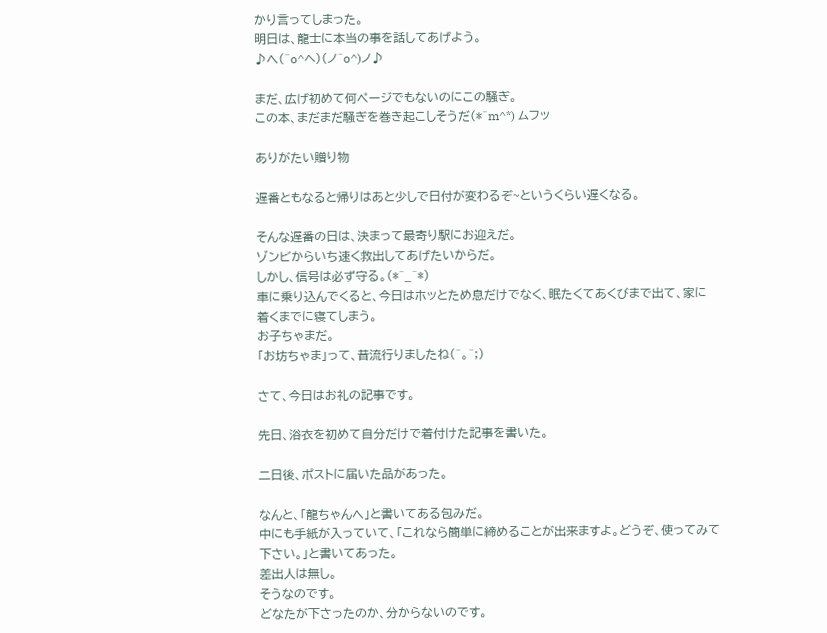かり言ってしまった。
明日は、龍士に本当の事を話してあげよう。
♪へ(^o^ヘ)(ノ^o^)ノ♪

まだ、広げ初めて何ページでもないのにこの騒ぎ。
この本、まだまだ騒ぎを巻き起こしそうだ(*^m^*) ムフッ

ありがたい贈り物

遅番ともなると帰りはあと少しで日付が変わるぞ~というくらい遅くなる。

そんな遅番の日は、決まって最寄り駅にお迎えだ。
ゾンビからいち速く救出してあげたいからだ。
しかし、信号は必ず守る。(*^_^*)
車に乗り込んでくると、今日はホッとため息だけでなく、眠たくてあくびまで出て、家に着くまでに寝てしまう。
お子ちゃまだ。
「お坊ちゃま」って、昔流行りましたね(^。^;)

さて、今日はお礼の記事です。

先日、浴衣を初めて自分だけで着付けた記事を書いた。

二日後、ポストに届いた品があった。

なんと、「龍ちゃんへ」と書いてある包みだ。
中にも手紙が入っていて、「これなら簡単に締めることが出来ますよ。どうぞ、使ってみて下さい。」と書いてあった。
差出人は無し。
そうなのです。
どなたが下さったのか、分からないのです。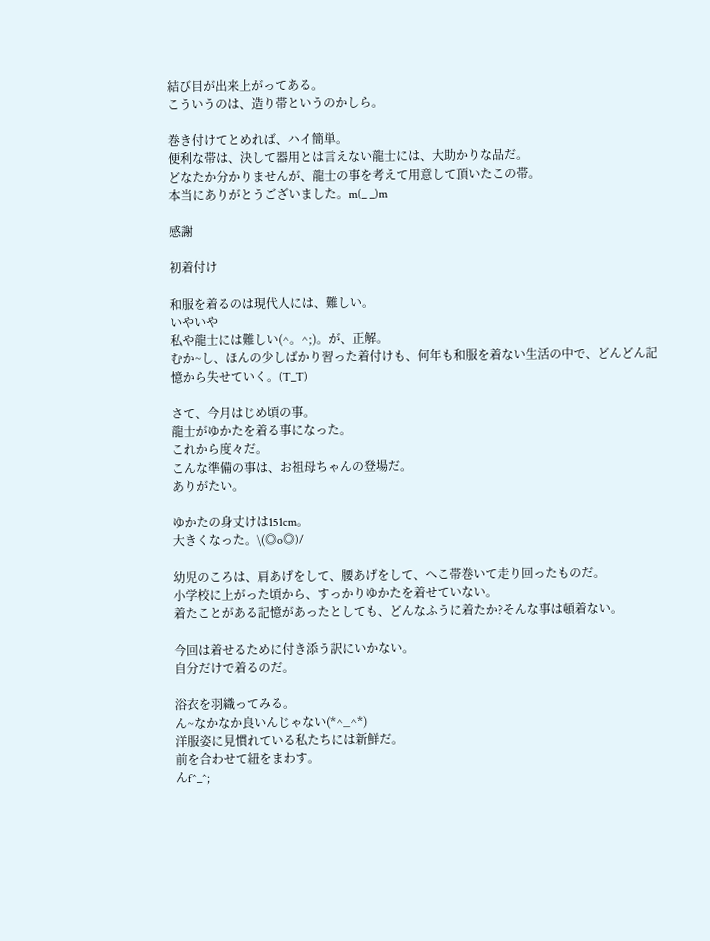結び目が出来上がってある。
こういうのは、造り帯というのかしら。

巻き付けてとめれば、ハイ簡単。
便利な帯は、決して器用とは言えない龍士には、大助かりな品だ。
どなたか分かりませんが、龍士の事を考えて用意して頂いたこの帯。
本当にありがとうございました。m(_ _)m

感謝

初着付け

和服を着るのは現代人には、難しい。
いやいや
私や龍士には難しい(^。^;)。が、正解。
むか~し、ほんの少しばかり習った着付けも、何年も和服を着ない生活の中で、どんどん記憶から失せていく。(T_T)

さて、今月はじめ頃の事。
龍士がゆかたを着る事になった。
これから度々だ。
こんな準備の事は、お祖母ちゃんの登場だ。
ありがたい。

ゆかたの身丈けは151cm。
大きくなった。\(◎o◎)/

幼児のころは、肩あげをして、腰あげをして、へこ帯巻いて走り回ったものだ。
小学校に上がった頃から、すっかりゆかたを着せていない。
着たことがある記憶があったとしても、どんなふうに着たか?そんな事は頓着ない。

今回は着せるために付き添う訳にいかない。
自分だけで着るのだ。

浴衣を羽織ってみる。
ん~なかなか良いんじゃない(*^_^*)
洋服姿に見慣れている私たちには新鮮だ。
前を合わせて紐をまわす。
んf^_^;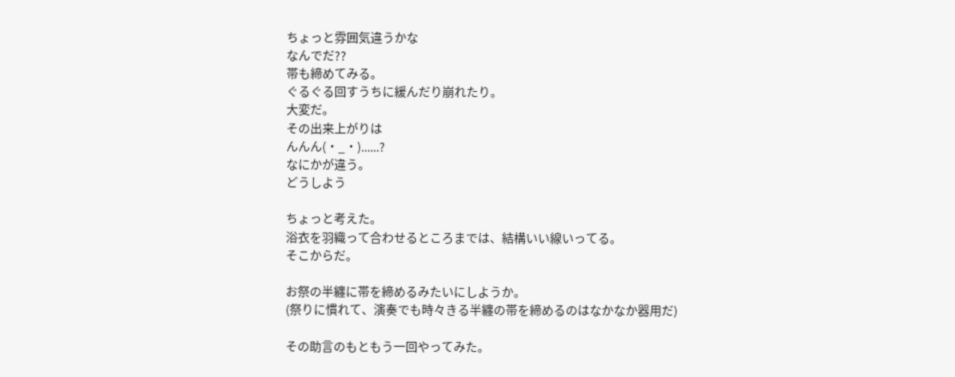ちょっと雰囲気違うかな
なんでだ??
帯も締めてみる。
ぐるぐる回すうちに緩んだり崩れたり。
大変だ。
その出来上がりは
んんん(・_・)......?
なにかが違う。
どうしよう

ちょっと考えた。
浴衣を羽織って合わせるところまでは、結構いい線いってる。
そこからだ。

お祭の半纏に帯を締めるみたいにしようか。
(祭りに慣れて、演奏でも時々きる半纏の帯を締めるのはなかなか器用だ)

その助言のもともう一回やってみた。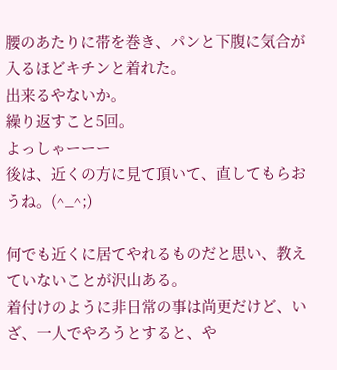腰のあたりに帯を巻き、パンと下腹に気合が入るほどキチンと着れた。
出来るやないか。
繰り返すこと5回。
よっしゃーーー
後は、近くの方に見て頂いて、直してもらおうね。(^_^;)

何でも近くに居てやれるものだと思い、教えていないことが沢山ある。
着付けのように非日常の事は尚更だけど、いざ、一人でやろうとすると、や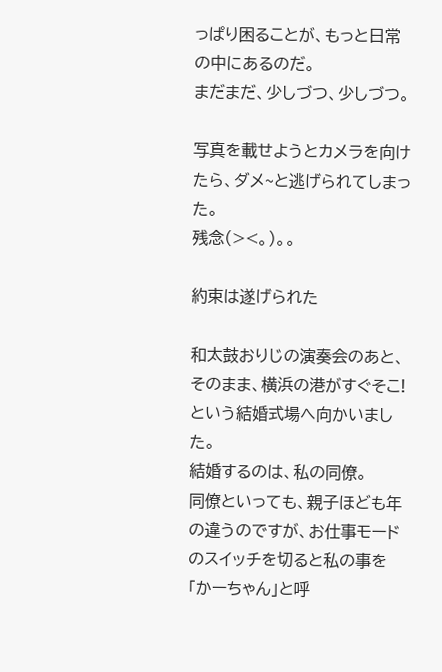っぱり困ることが、もっと日常の中にあるのだ。
まだまだ、少しづつ、少しづつ。

写真を載せようとカメラを向けたら、ダメ~と逃げられてしまった。
残念(><。)。。

約束は遂げられた

和太鼓おりじの演奏会のあと、そのまま、横浜の港がすぐそこ!という結婚式場へ向かいました。
結婚するのは、私の同僚。
同僚といっても、親子ほども年の違うのですが、お仕事モードのスイッチを切ると私の事を「かーちゃん」と呼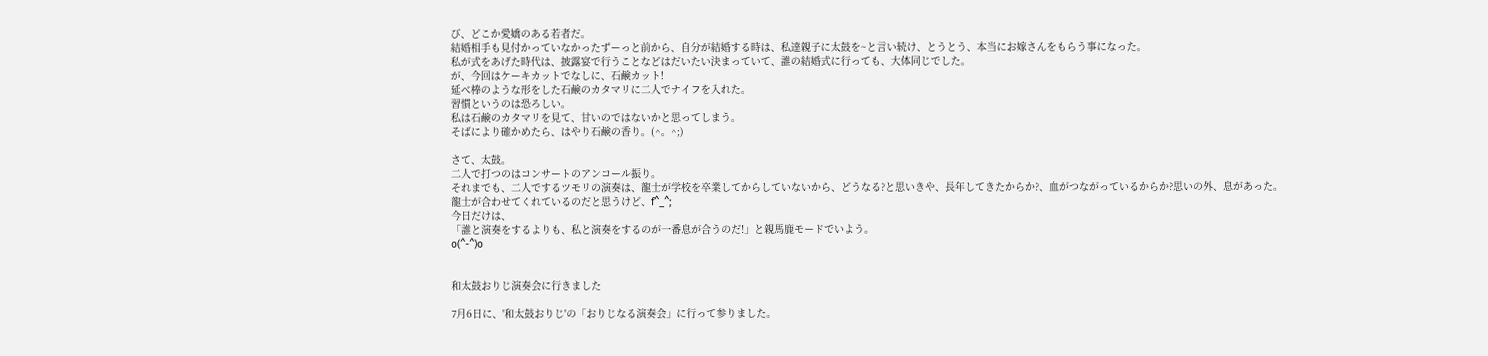び、どこか愛嬌のある若者だ。
結婚相手も見付かっていなかったずーっと前から、自分が結婚する時は、私達親子に太鼓を~と言い続け、とうとう、本当にお嫁さんをもらう事になった。
私が式をあげた時代は、披露宴で行うことなどはだいたい決まっていて、誰の結婚式に行っても、大体同じでした。
が、今回はケーキカットでなしに、石鹸カット!
延べ棒のような形をした石鹸のカタマリに二人でナイフを入れた。
習慣というのは恐ろしい。
私は石鹸のカタマリを見て、甘いのではないかと思ってしまう。
そばにより確かめたら、はやり石鹸の香り。(^。^;)

さて、太鼓。
二人で打つのはコンサートのアンコール振り。
それまでも、二人でするツモリの演奏は、龍士が学校を卒業してからしていないから、どうなる?と思いきや、長年してきたからか?、血がつながっているからか?思いの外、息があった。
龍士が合わせてくれているのだと思うけど、f^_^;
今日だけは、
「誰と演奏をするよりも、私と演奏をするのが一番息が合うのだ!」と親馬鹿モードでいよう。
o(^-^)o


和太鼓おりじ演奏会に行きました

7月6日に、'和太鼓おりじ'の「おりじなる演奏会」に行って参りました。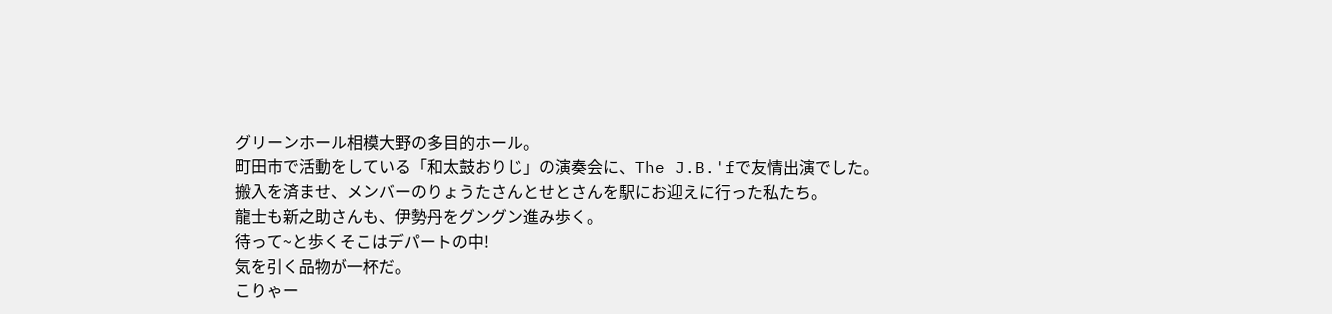グリーンホール相模大野の多目的ホール。
町田市で活動をしている「和太鼓おりじ」の演奏会に、The J.B.'fで友情出演でした。
搬入を済ませ、メンバーのりょうたさんとせとさんを駅にお迎えに行った私たち。
龍士も新之助さんも、伊勢丹をグングン進み歩く。
待って~と歩くそこはデパートの中!
気を引く品物が一杯だ。
こりゃー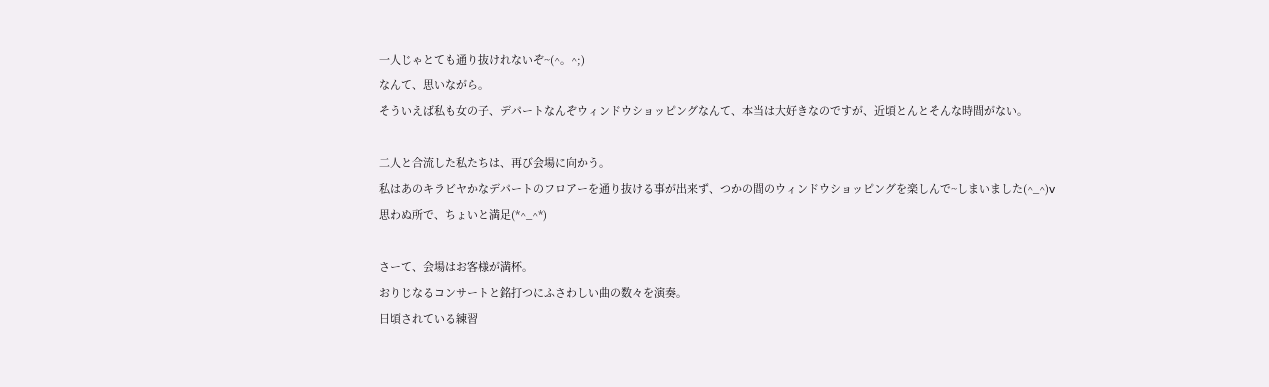一人じゃとても通り抜けれないぞ~(^。^;)
なんて、思いながら。
そういえば私も女の子、デパートなんぞウィンドウショッピングなんて、本当は大好きなのですが、近頃とんとそんな時間がない。

二人と合流した私たちは、再び会場に向かう。
私はあのキラビヤかなデパートのフロアーを通り抜ける事が出来ず、つかの間のウィンドウショッピングを楽しんで~しまいました(^_^)v
思わぬ所で、ちょいと満足(*^_^*)

さーて、会場はお客様が満杯。
おりじなるコンサートと銘打つにふさわしい曲の数々を演奏。
日頃されている練習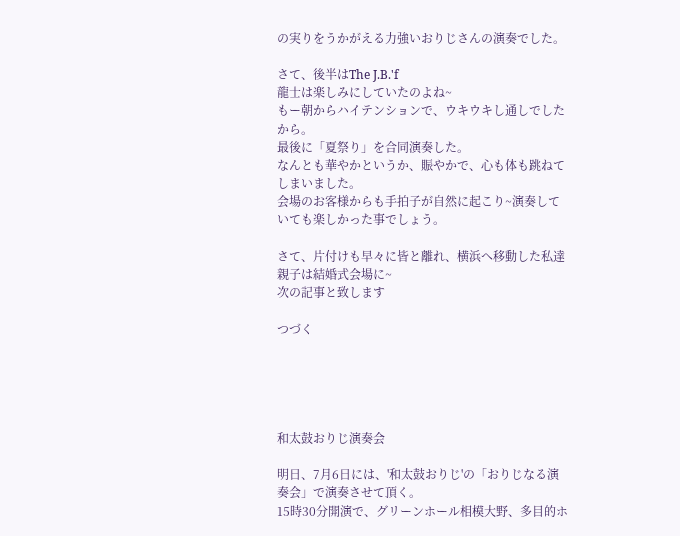の実りをうかがえる力強いおりじさんの演奏でした。

さて、後半はThe J.B.'f
龍士は楽しみにしていたのよね~
もー朝からハイテンションで、ウキウキし通しでしたから。
最後に「夏祭り」を合同演奏した。
なんとも華やかというか、賑やかで、心も体も跳ねてしまいました。
会場のお客様からも手拍子が自然に起こり~演奏していても楽しかった事でしょう。

さて、片付けも早々に皆と離れ、横浜へ移動した私達親子は結婚式会場に~
次の記事と致します

つづく





和太鼓おりじ演奏会

明日、7月6日には、'和太鼓おりじ'の「おりじなる演奏会」で演奏させて頂く。
15時30分開演で、グリーンホール相模大野、多目的ホ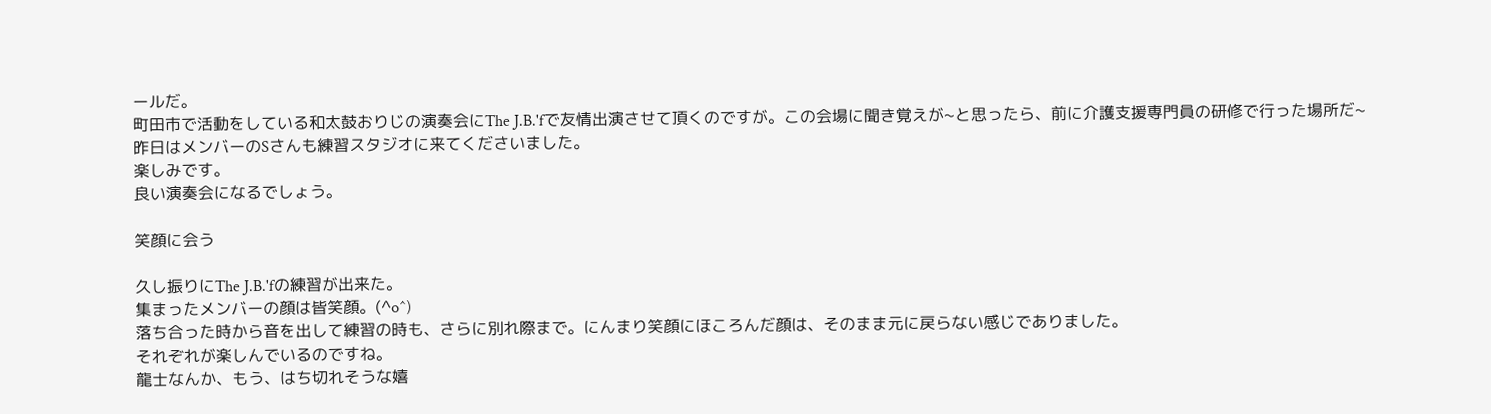ールだ。
町田市で活動をしている和太鼓おりじの演奏会にThe J.B.'fで友情出演させて頂くのですが。この会場に聞き覚えが~と思ったら、前に介護支援専門員の研修で行った場所だ~
昨日はメンバーのSさんも練習スタジオに来てくださいました。
楽しみです。
良い演奏会になるでしょう。

笑顔に会う

久し振りにThe J.B.'fの練習が出来た。
集まったメンバーの顔は皆笑顔。(^o^)
落ち合った時から音を出して練習の時も、さらに別れ際まで。にんまり笑顔にほころんだ顔は、そのまま元に戻らない感じでありました。
それぞれが楽しんでいるのですね。
龍士なんか、もう、はち切れそうな嬉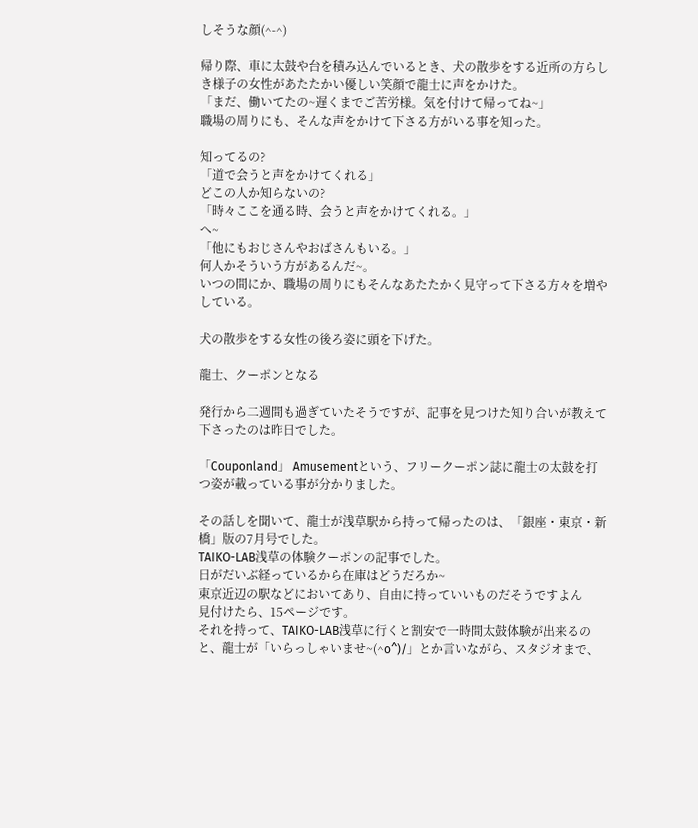しそうな顔(^-^)

帰り際、車に太鼓や台を積み込んでいるとき、犬の散歩をする近所の方らしき様子の女性があたたかい優しい笑顔で龍士に声をかけた。
「まだ、働いてたの~遅くまでご苦労様。気を付けて帰ってね~」
職場の周りにも、そんな声をかけて下さる方がいる事を知った。

知ってるの?
「道で会うと声をかけてくれる」
どこの人か知らないの?
「時々ここを通る時、会うと声をかけてくれる。」
へ~
「他にもおじさんやおばさんもいる。」
何人かそういう方があるんだ~。
いつの間にか、職場の周りにもそんなあたたかく見守って下さる方々を増やしている。

犬の散歩をする女性の後ろ姿に頭を下げた。

龍士、クーポンとなる

発行から二週間も過ぎていたそうですが、記事を見つけた知り合いが教えて下さったのは昨日でした。

「Couponland」 Amusementという、フリークーポン誌に龍士の太鼓を打つ姿が載っている事が分かりました。

その話しを聞いて、龍士が浅草駅から持って帰ったのは、「銀座・東京・新橋」版の7月号でした。
TAIKO-LAB浅草の体験クーポンの記事でした。
日がだいぶ経っているから在庫はどうだろか~
東京近辺の駅などにおいてあり、自由に持っていいものだそうですよん
見付けたら、15ページです。
それを持って、TAIKO-LAB浅草に行くと割安で一時間太鼓体験が出来るのと、龍士が「いらっしゃいませ~(^o^)/」とか言いながら、スタジオまで、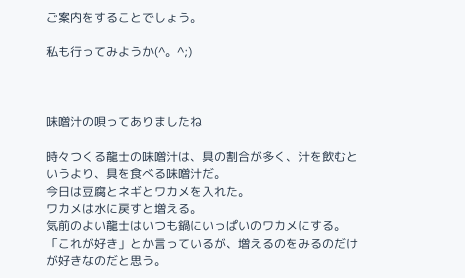ご案内をすることでしょう。

私も行ってみようか(^。^;)



味噌汁の唄ってありましたね

時々つくる龍士の味噌汁は、具の割合が多く、汁を飲むというより、具を食べる味噌汁だ。
今日は豆腐とネギとワカメを入れた。
ワカメは水に戻すと増える。
気前のよい龍士はいつも鍋にいっぱいのワカメにする。
「これが好き」とか言っているが、増えるのをみるのだけが好きなのだと思う。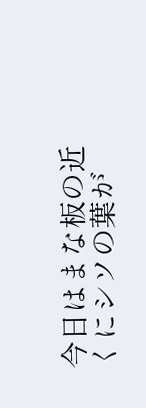今日はまな板の近くにシソの葉が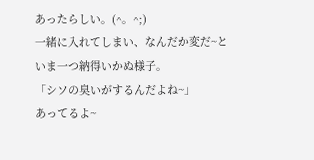あったらしい。(^。^;)
一緒に入れてしまい、なんだか変だ~といま一つ納得いかぬ様子。
「シソの臭いがするんだよね~」
あってるよ~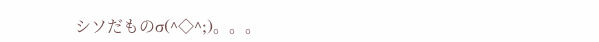シソだものσ(^◇^;)。。。